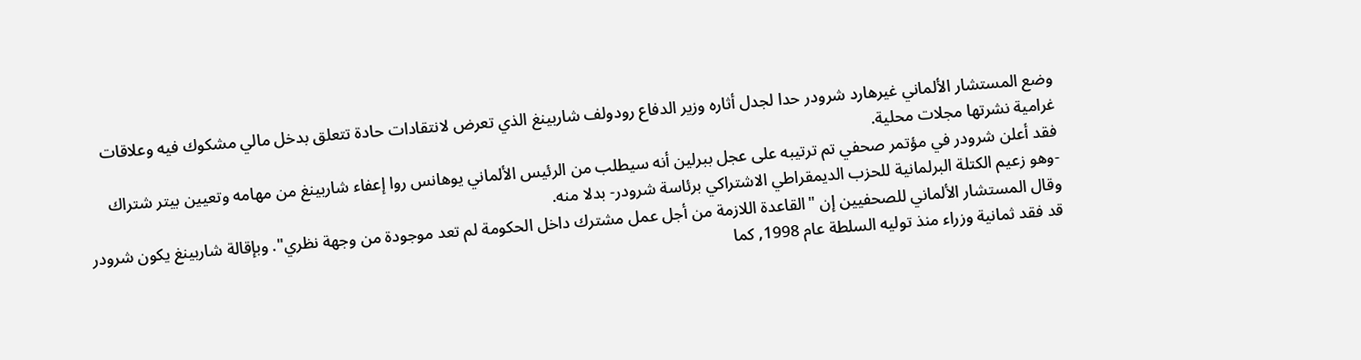وضع المستشار الألماني غيرهارد شرودر حدا لجدل أثاره وزير الدفاع رودولف شاربينغ الذي تعرض لانتقادات حادة تتعلق بدخل مالي مشكوك فيه وعلاقات غرامية نشرتها مجلات محلية.
فقد أعلن شرودر في مؤتمر صحفي تم ترتيبه على عجل ببرلين أنه سيطلب من الرئيس الألماني يوهانس روا إعفاء شاربينغ من مهامه وتعيين بيتر شتراك -وهو زعيم الكتلة البرلمانية للحزب الديمقراطي الاشتراكي برئاسة شرودر- بدلا منه.
وقال المستشار الألماني للصحفيين إن "القاعدة اللازمة من أجل عمل مشترك داخل الحكومة لم تعد موجودة من وجهة نظري". وبإقالة شاربينغ يكون شرودر قد فقد ثمانية وزراء منذ توليه السلطة عام 1998, كما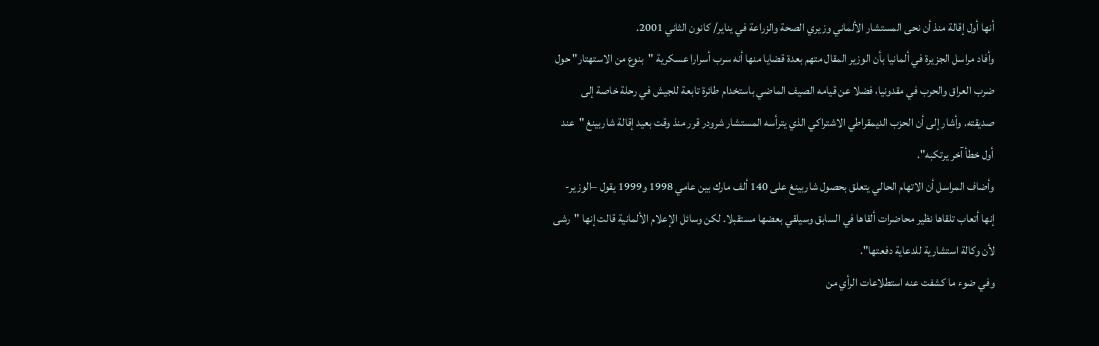أنها أول إقالة منذ أن نحى المستشار الألماني وزيري الصحة والزراعة في يناير/ كانون الثاني 2001.
وأفاد مراسل الجزيرة في ألمانيا بأن الوزير المقال متهم بعدة قضايا منها أنه سرب أسرارا عسكرية "بنوع من الاستهتار" حول ضرب العراق والحرب في مقدونيا، فضلا عن قيامه الصيف الماضي باستخدام طائرة تابعة للجيش في رحلة خاصة إلى صديقته. وأشار إلى أن الحزب الديمقراطي الاشتراكي الذي يترأسه المستشار شرودر قرر منذ وقت بعيد إقالة شاربينغ "عند أول خطأ آخر يرتكبه".
وأضاف المراسل أن الاتهام الحالي يتعلق بحصول شاربينغ على 140 ألف مارك بين عامي 1998 و1999 يقول –الوزير- إنها أتعاب تلقاها نظير محاضرات ألقاها في السابق وسيلقي بعضها مستقبلا. لكن وسائل الإعلام الألمانية قالت إنها "رشى لأن وكالة استشارية للدعاية دفعتها".
وفي ضوء ما كشفت عنه استطلاعات الرأي من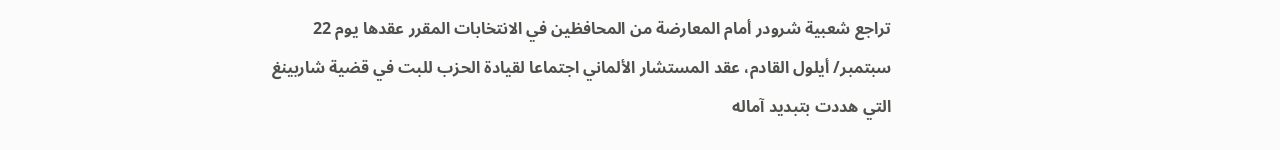تراجع شعبية شرودر أمام المعارضة من المحافظين في الانتخابات المقرر عقدها يوم 22 سبتمبر/ أيلول القادم، عقد المستشار الألماني اجتماعا لقيادة الحزب للبت في قضية شاربينغ التي هددت بتبديد آماله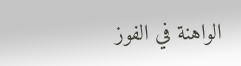الواهنة في الفوز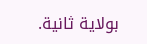بولاية ثانية.